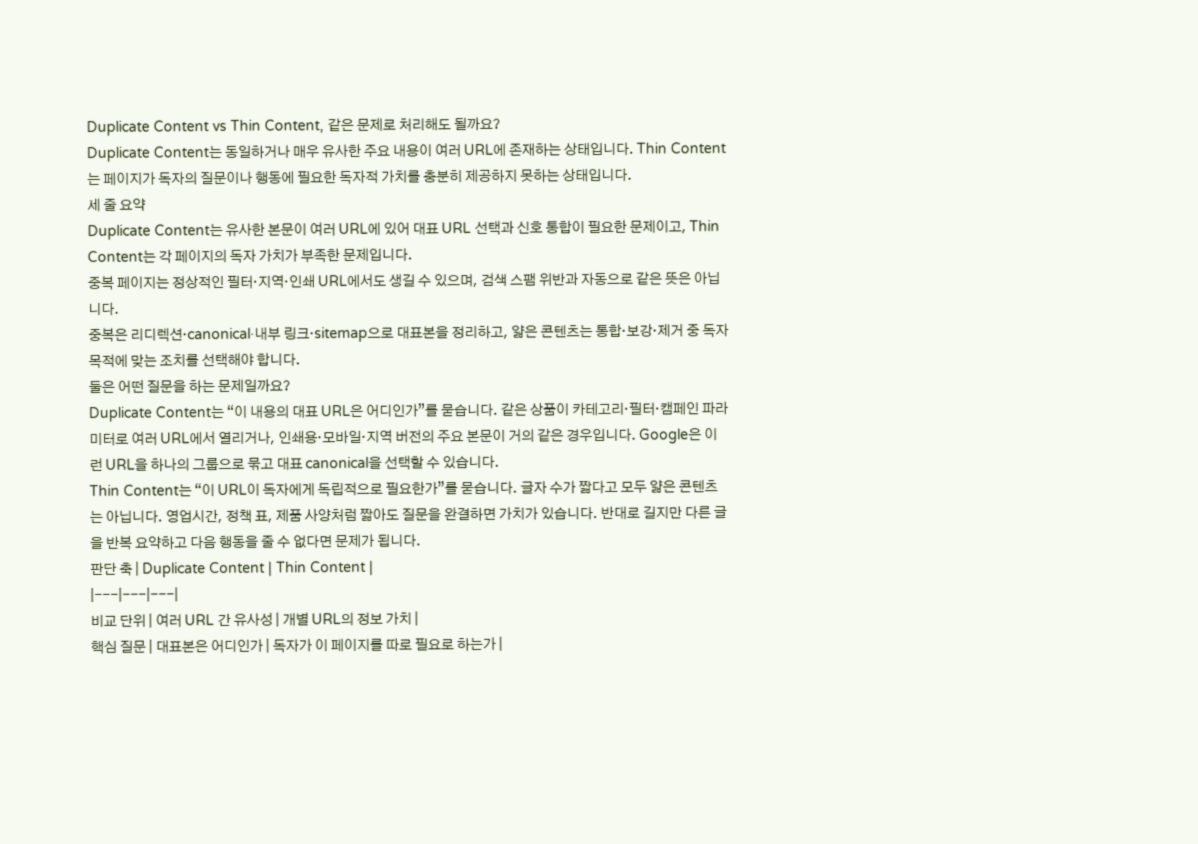Duplicate Content vs Thin Content, 같은 문제로 처리해도 될까요?
Duplicate Content는 동일하거나 매우 유사한 주요 내용이 여러 URL에 존재하는 상태입니다. Thin Content는 페이지가 독자의 질문이나 행동에 필요한 독자적 가치를 충분히 제공하지 못하는 상태입니다.
세 줄 요약
Duplicate Content는 유사한 본문이 여러 URL에 있어 대표 URL 선택과 신호 통합이 필요한 문제이고, Thin Content는 각 페이지의 독자 가치가 부족한 문제입니다.
중복 페이지는 정상적인 필터·지역·인쇄 URL에서도 생길 수 있으며, 검색 스팸 위반과 자동으로 같은 뜻은 아닙니다.
중복은 리디렉션·canonical·내부 링크·sitemap으로 대표본을 정리하고, 얇은 콘텐츠는 통합·보강·제거 중 독자 목적에 맞는 조치를 선택해야 합니다.
둘은 어떤 질문을 하는 문제일까요?
Duplicate Content는 “이 내용의 대표 URL은 어디인가”를 묻습니다. 같은 상품이 카테고리·필터·캠페인 파라미터로 여러 URL에서 열리거나, 인쇄용·모바일·지역 버전의 주요 본문이 거의 같은 경우입니다. Google은 이런 URL을 하나의 그룹으로 묶고 대표 canonical을 선택할 수 있습니다.
Thin Content는 “이 URL이 독자에게 독립적으로 필요한가”를 묻습니다. 글자 수가 짧다고 모두 얇은 콘텐츠는 아닙니다. 영업시간, 정책 표, 제품 사양처럼 짧아도 질문을 완결하면 가치가 있습니다. 반대로 길지만 다른 글을 반복 요약하고 다음 행동을 줄 수 없다면 문제가 됩니다.
판단 축 | Duplicate Content | Thin Content |
|---|---|---|
비교 단위 | 여러 URL 간 유사성 | 개별 URL의 정보 가치 |
핵심 질문 | 대표본은 어디인가 | 독자가 이 페이지를 따로 필요로 하는가 |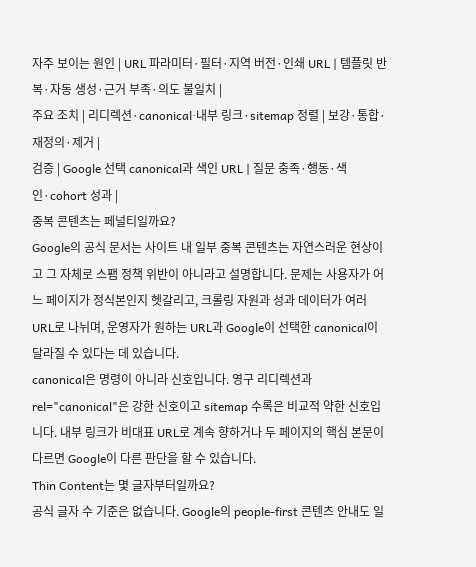자주 보이는 원인 | URL 파라미터·필터·지역 버전·인쇄 URL | 템플릿 반복·자동 생성·근거 부족·의도 불일치 |
주요 조치 | 리디렉션·canonical·내부 링크·sitemap 정렬 | 보강·통합·재정의·제거 |
검증 | Google 선택 canonical과 색인 URL | 질문 충족·행동·색인·cohort 성과 |
중복 콘텐츠는 페널티일까요?
Google의 공식 문서는 사이트 내 일부 중복 콘텐츠는 자연스러운 현상이고 그 자체로 스팸 정책 위반이 아니라고 설명합니다. 문제는 사용자가 어느 페이지가 정식본인지 헷갈리고, 크롤링 자원과 성과 데이터가 여러 URL로 나뉘며, 운영자가 원하는 URL과 Google이 선택한 canonical이 달라질 수 있다는 데 있습니다.
canonical은 명령이 아니라 신호입니다. 영구 리디렉션과 rel="canonical"은 강한 신호이고 sitemap 수록은 비교적 약한 신호입니다. 내부 링크가 비대표 URL로 계속 향하거나 두 페이지의 핵심 본문이 다르면 Google이 다른 판단을 할 수 있습니다.
Thin Content는 몇 글자부터일까요?
공식 글자 수 기준은 없습니다. Google의 people-first 콘텐츠 안내도 일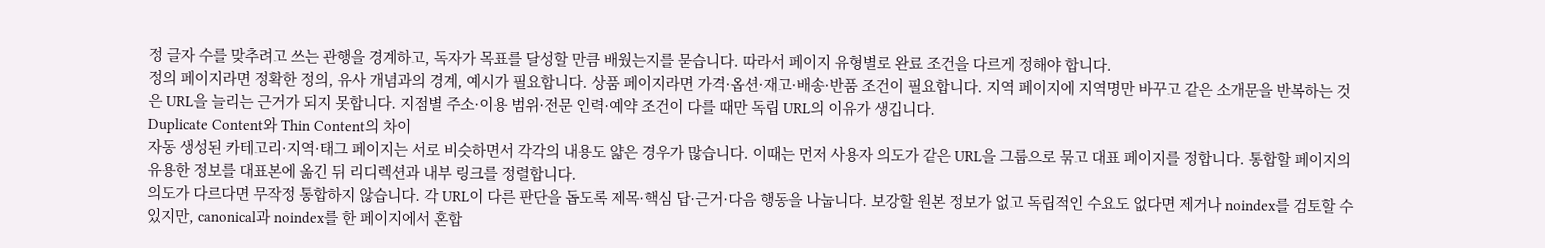정 글자 수를 맞추려고 쓰는 관행을 경계하고, 독자가 목표를 달성할 만큼 배웠는지를 묻습니다. 따라서 페이지 유형별로 완료 조건을 다르게 정해야 합니다.
정의 페이지라면 정확한 정의, 유사 개념과의 경계, 예시가 필요합니다. 상품 페이지라면 가격·옵션·재고·배송·반품 조건이 필요합니다. 지역 페이지에 지역명만 바꾸고 같은 소개문을 반복하는 것은 URL을 늘리는 근거가 되지 못합니다. 지점별 주소·이용 범위·전문 인력·예약 조건이 다를 때만 독립 URL의 이유가 생깁니다.
Duplicate Content와 Thin Content의 차이
자동 생성된 카테고리·지역·태그 페이지는 서로 비슷하면서 각각의 내용도 얇은 경우가 많습니다. 이때는 먼저 사용자 의도가 같은 URL을 그룹으로 묶고 대표 페이지를 정합니다. 통합할 페이지의 유용한 정보를 대표본에 옮긴 뒤 리디렉션과 내부 링크를 정렬합니다.
의도가 다르다면 무작정 통합하지 않습니다. 각 URL이 다른 판단을 돕도록 제목·핵심 답·근거·다음 행동을 나눕니다. 보강할 원본 정보가 없고 독립적인 수요도 없다면 제거나 noindex를 검토할 수 있지만, canonical과 noindex를 한 페이지에서 혼합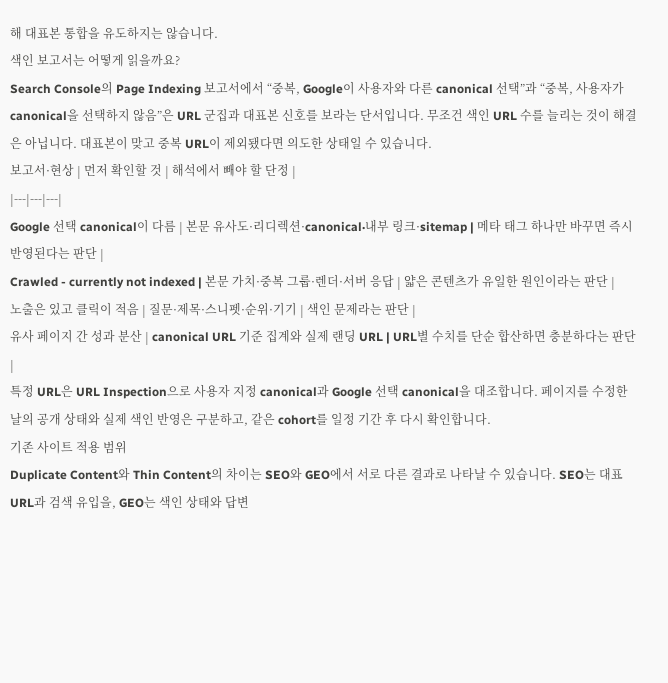해 대표본 통합을 유도하지는 않습니다.
색인 보고서는 어떻게 읽을까요?
Search Console의 Page Indexing 보고서에서 “중복, Google이 사용자와 다른 canonical 선택”과 “중복, 사용자가 canonical을 선택하지 않음”은 URL 군집과 대표본 신호를 보라는 단서입니다. 무조건 색인 URL 수를 늘리는 것이 해결은 아닙니다. 대표본이 맞고 중복 URL이 제외됐다면 의도한 상태일 수 있습니다.
보고서·현상 | 먼저 확인할 것 | 해석에서 빼야 할 단정 |
|---|---|---|
Google 선택 canonical이 다름 | 본문 유사도·리디렉션·canonical·내부 링크·sitemap | 메타 태그 하나만 바꾸면 즉시 반영된다는 판단 |
Crawled - currently not indexed | 본문 가치·중복 그룹·렌더·서버 응답 | 얇은 콘텐츠가 유일한 원인이라는 판단 |
노출은 있고 클릭이 적음 | 질문·제목·스니펫·순위·기기 | 색인 문제라는 판단 |
유사 페이지 간 성과 분산 | canonical URL 기준 집계와 실제 랜딩 URL | URL별 수치를 단순 합산하면 충분하다는 판단 |
특정 URL은 URL Inspection으로 사용자 지정 canonical과 Google 선택 canonical을 대조합니다. 페이지를 수정한 날의 공개 상태와 실제 색인 반영은 구분하고, 같은 cohort를 일정 기간 후 다시 확인합니다.
기존 사이트 적용 범위
Duplicate Content와 Thin Content의 차이는 SEO와 GEO에서 서로 다른 결과로 나타날 수 있습니다. SEO는 대표 URL과 검색 유입을, GEO는 색인 상태와 답변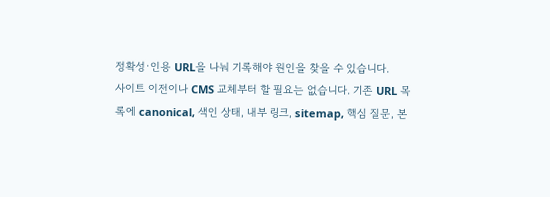정확성·인용 URL을 나눠 기록해야 원인을 찾을 수 있습니다.
사이트 이전이나 CMS 교체부터 할 필요는 없습니다. 기존 URL 목록에 canonical, 색인 상태, 내부 링크, sitemap, 핵심 질문, 본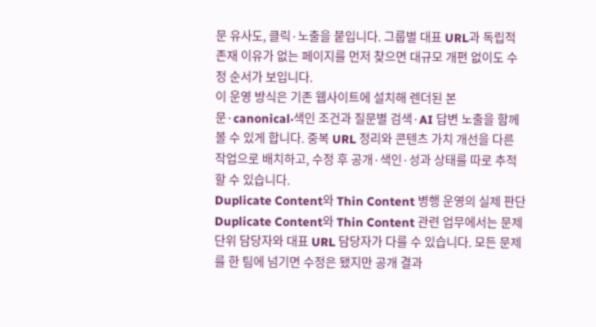문 유사도, 클릭·노출을 붙입니다. 그룹별 대표 URL과 독립적 존재 이유가 없는 페이지를 먼저 찾으면 대규모 개편 없이도 수정 순서가 보입니다.
이 운영 방식은 기존 웹사이트에 설치해 렌더된 본문·canonical·색인 조건과 질문별 검색·AI 답변 노출을 함께 볼 수 있게 합니다. 중복 URL 정리와 콘텐츠 가치 개선을 다른 작업으로 배치하고, 수정 후 공개·색인·성과 상태를 따로 추적할 수 있습니다.
Duplicate Content와 Thin Content 병행 운영의 실제 판단
Duplicate Content와 Thin Content 관련 업무에서는 문제 단위 담당자와 대표 URL 담당자가 다를 수 있습니다. 모든 문제를 한 팀에 넘기면 수정은 됐지만 공개 결과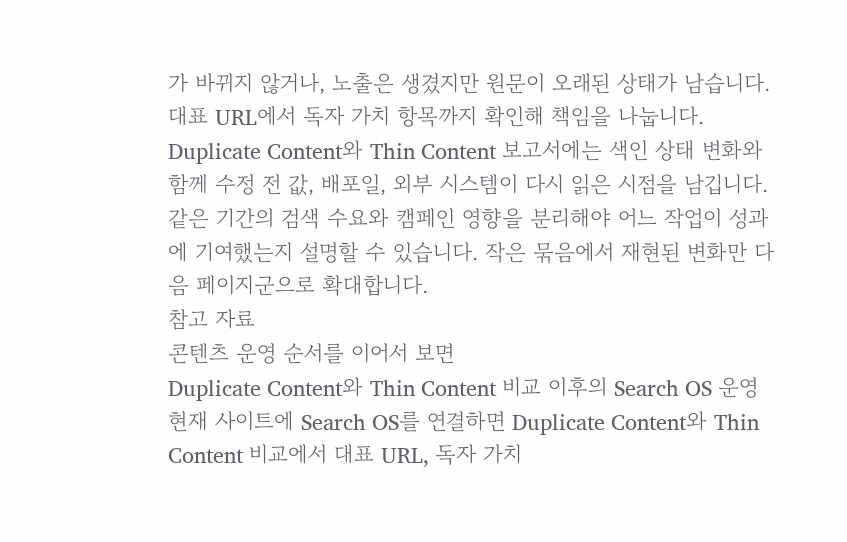가 바뀌지 않거나, 노출은 생겼지만 원문이 오래된 상태가 남습니다. 대표 URL에서 독자 가치 항목까지 확인해 책임을 나눕니다.
Duplicate Content와 Thin Content 보고서에는 색인 상태 변화와 함께 수정 전 값, 배포일, 외부 시스템이 다시 읽은 시점을 남깁니다. 같은 기간의 검색 수요와 캠페인 영향을 분리해야 어느 작업이 성과에 기여했는지 설명할 수 있습니다. 작은 묶음에서 재현된 변화만 다음 페이지군으로 확대합니다.
참고 자료
콘텐츠 운영 순서를 이어서 보면
Duplicate Content와 Thin Content 비교 이후의 Search OS 운영
현재 사이트에 Search OS를 연결하면 Duplicate Content와 Thin Content 비교에서 대표 URL, 독자 가치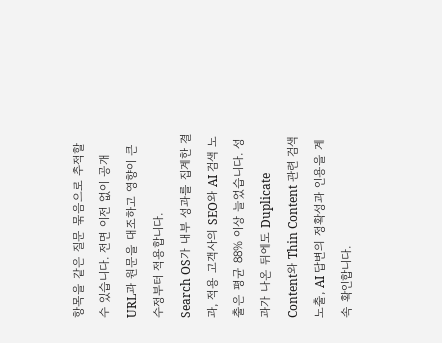항목을 같은 질문 묶음으로 추적할 수 있습니다. 전면 이전 없이 공개 URL과 원문을 대조하고 영향이 큰 수정부터 적용합니다.
Search OS가 내부 성과를 집계한 결과, 적용 고객사의 SEO와 AI 검색 노출은 평균 88% 이상 늘었습니다. 성과가 나온 뒤에도 Duplicate Content와 Thin Content 관련 검색 노출, AI 답변의 정확성과 인용을 계속 확인합니다.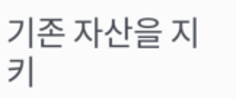기존 자산을 지키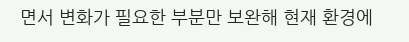면서 변화가 필요한 부분만 보완해 현재 환경에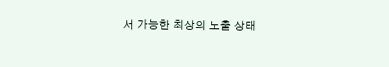서 가능한 최상의 노출 상태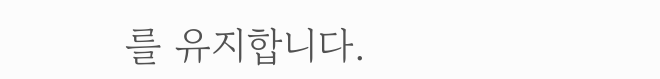를 유지합니다.